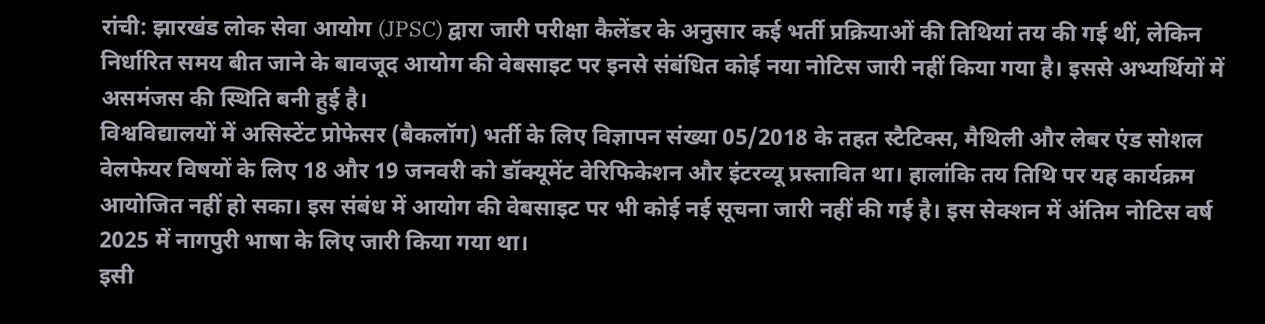रांची: झारखंड लोक सेवा आयोग (JPSC) द्वारा जारी परीक्षा कैलेंडर के अनुसार कई भर्ती प्रक्रियाओं की तिथियां तय की गई थीं, लेकिन निर्धारित समय बीत जाने के बावजूद आयोग की वेबसाइट पर इनसे संबंधित कोई नया नोटिस जारी नहीं किया गया है। इससे अभ्यर्थियों में असमंजस की स्थिति बनी हुई है।
विश्वविद्यालयों में असिस्टेंट प्रोफेसर (बैकलॉग) भर्ती के लिए विज्ञापन संख्या 05/2018 के तहत स्टैटिक्स, मैथिली और लेबर एंड सोशल वेलफेयर विषयों के लिए 18 और 19 जनवरी को डॉक्यूमेंट वेरिफिकेशन और इंटरव्यू प्रस्तावित था। हालांकि तय तिथि पर यह कार्यक्रम आयोजित नहीं हो सका। इस संबंध में आयोग की वेबसाइट पर भी कोई नई सूचना जारी नहीं की गई है। इस सेक्शन में अंतिम नोटिस वर्ष 2025 में नागपुरी भाषा के लिए जारी किया गया था।
इसी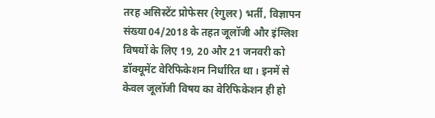तरह असिस्टेंट प्रोफेसर (रेगुलर) भर्ती, विज्ञापन संख्या 04/2018 के तहत जूलॉजी और इंग्लिश विषयों के लिए 19, 20 और 21 जनवरी को डॉक्यूमेंट वेरिफिकेशन निर्धारित था। इनमें से केवल जूलॉजी विषय का वेरिफिकेशन ही हो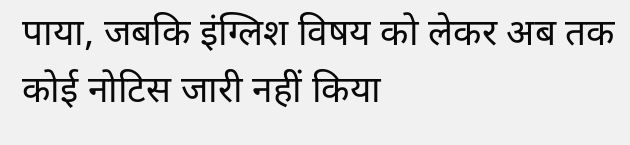पाया, जबकि इंग्लिश विषय को लेकर अब तक कोई नोटिस जारी नहीं किया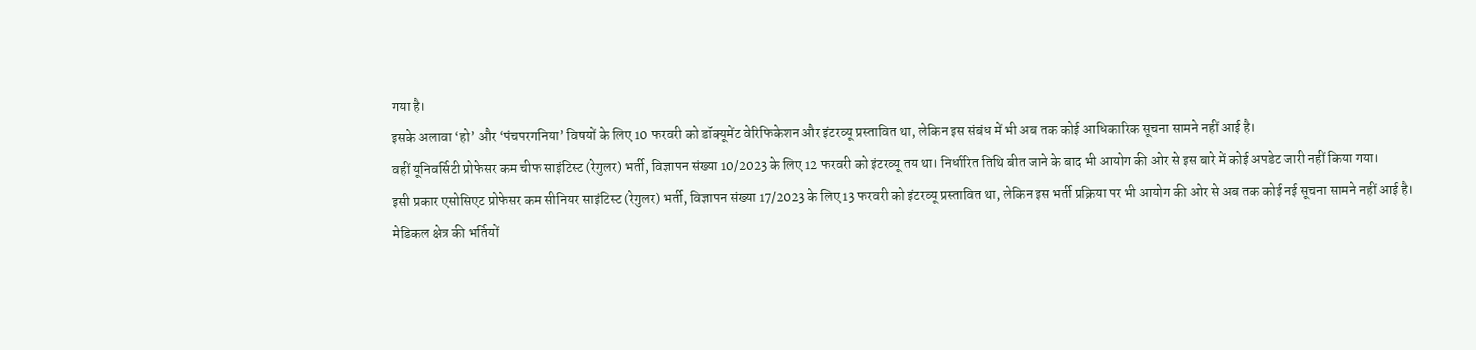गया है।
इसके अलावा ‘हो’ और ‘पंचपरगनिया’ विषयों के लिए 10 फरवरी को डॉक्यूमेंट वेरिफिकेशन और इंटरव्यू प्रस्तावित था, लेकिन इस संबंध में भी अब तक कोई आधिकारिक सूचना सामने नहीं आई है।
वहीं यूनिवर्सिटी प्रोफेसर कम चीफ साइंटिस्ट (रेगुलर) भर्ती, विज्ञापन संख्या 10/2023 के लिए 12 फरवरी को इंटरव्यू तय था। निर्धारित तिथि बीत जाने के बाद भी आयोग की ओर से इस बारे में कोई अपडेट जारी नहीं किया गया।
इसी प्रकार एसोसिएट प्रोफेसर कम सीनियर साइंटिस्ट (रेगुलर) भर्ती, विज्ञापन संख्या 17/2023 के लिए 13 फरवरी को इंटरव्यू प्रस्तावित था, लेकिन इस भर्ती प्रक्रिया पर भी आयोग की ओर से अब तक कोई नई सूचना सामने नहीं आई है।
मेडिकल क्षेत्र की भर्तियों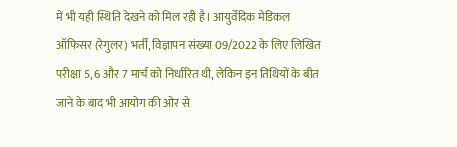में भी यही स्थिति देखने को मिल रही है। आयुर्वेदिक मेडिकल ऑफिसर (रेगुलर) भर्ती, विज्ञापन संख्या 09/2022 के लिए लिखित परीक्षा 5, 6 और 7 मार्च को निर्धारित थी, लेकिन इन तिथियों के बीत जाने के बाद भी आयोग की ओर से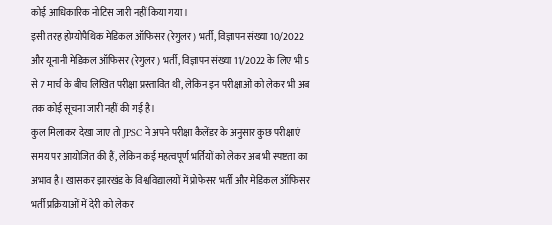कोई आधिकारिक नोटिस जारी नहीं किया गया।
इसी तरह होम्योपैथिक मेडिकल ऑफिसर (रेगुलर) भर्ती, विज्ञापन संख्या 10/2022 और यूनानी मेडिकल ऑफिसर (रेगुलर) भर्ती, विज्ञापन संख्या 11/2022 के लिए भी 5 से 7 मार्च के बीच लिखित परीक्षा प्रस्तावित थी, लेकिन इन परीक्षाओं को लेकर भी अब तक कोई सूचना जारी नहीं की गई है।
कुल मिलाकर देखा जाए तो JPSC ने अपने परीक्षा कैलेंडर के अनुसार कुछ परीक्षाएं समय पर आयोजित की हैं, लेकिन कई महत्वपूर्ण भर्तियों को लेकर अब भी स्पष्टता का अभाव है। खासकर झारखंड के विश्वविद्यालयों में प्रोफेसर भर्ती और मेडिकल ऑफिसर भर्ती प्रक्रियाओं में देरी को लेकर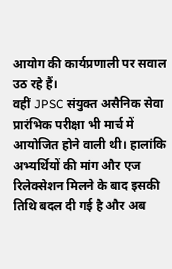आयोग की कार्यप्रणाली पर सवाल उठ रहे हैं।
वहीं JPSC संयुक्त असैनिक सेवा प्रारंभिक परीक्षा भी मार्च में आयोजित होने वाली थी। हालांकि अभ्यर्थियों की मांग और एज रिलेक्सेशन मिलने के बाद इसकी तिथि बदल दी गई है और अब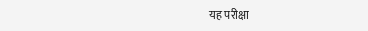यह परीक्षा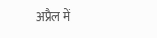अप्रैल में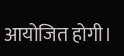आयोजित होगी।